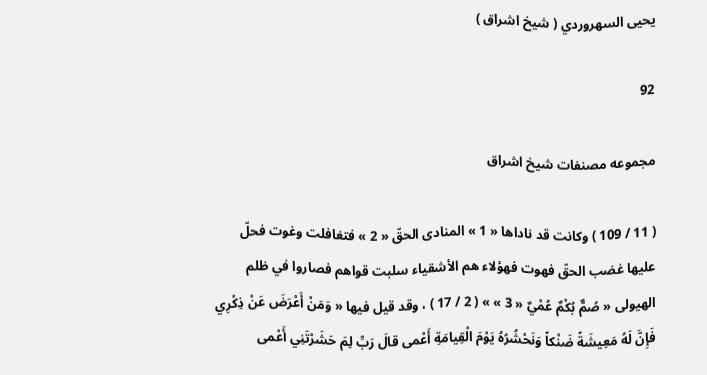يحيى السهروردي ( شيخ اشراق )

92

مجموعه مصنفات شيخ اشراق

( 11 / 109 ) وكانت قد ناداها « 1 » المنادى الحقّ « 2 » فتغافلت وغوت فحلّ عليها غضب الحقّ فهوت فهؤلاء هم الأشقياء سلبت قواهم فصاروا في ظلم الهيولى « صُمٌّ بُكْمٌ عُمْيٌ « 3 » » ( 2 / 17 ) ، وقد قيل فيها « وَمَنْ أَعْرَضَ عَنْ ذِكْرِي فَإِنَّ لَهُ مَعِيشَةً ضَنْكاً وَنَحْشُرُهُ يَوْمَ الْقِيامَةِ أَعْمى قالَ رَبِّ لِمَ حَشَرْتَنِي أَعْمى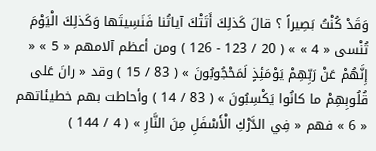وَقَدْ كُنْتُ بَصِيراً ؟ قالَ كَذلِكَ أَتَتْكَ آياتُنا فَنَسِيتَها وَكَذلِكَ الْيَوْمَ تُنْسى « 4 » » ( 20 / 123 - 126 ) ومن أعظم آلامهم « 5 » « إِنَّهُمْ عَنْ رَبِّهِمْ يَوْمَئِذٍ لَمَحْجُوبُونَ » ( 83 / 15 ) وقد « رانَ عَلى قُلُوبِهِمْ ما كانُوا يَكْسِبُونَ » ( 83 / 14 ) وأحاطت بهم خطيئاتهم « 6 » فهم « فِي الدَّرْكِ الْأَسْفَلِ مِنَ النَّارِ » ( 4 / 144 )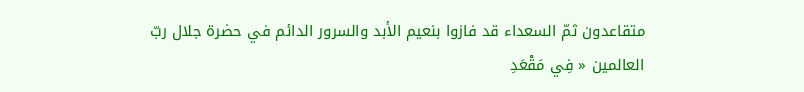متقاعدون ثمّ السعداء قد فازوا بنعيم الأبد والسرور الدائم في حضرة جلال ربّ العالمين « فِي مَقْعَدِ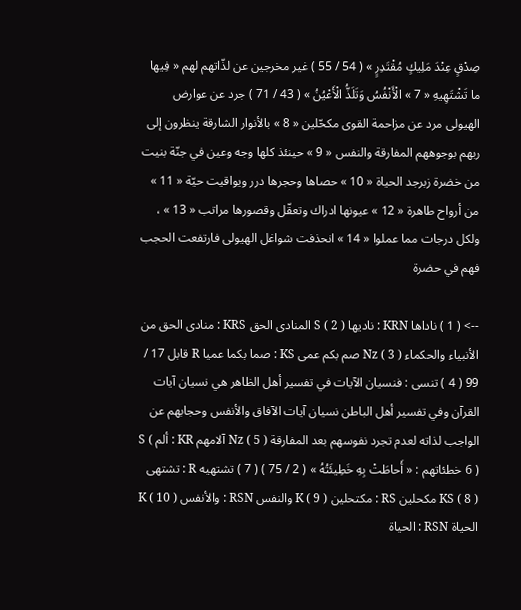صِدْقٍ عِنْدَ مَلِيكٍ مُقْتَدِرٍ » ( 54 / 55 ) غير مخرجين عن لذّاتهم لهم « فِيها ما تَشْتَهِيهِ « 7 » الْأَنْفُسُ وَتَلَذُّ الْأَعْيُنُ » ( 43 / 71 ) جرد عن عوارض الهيولى مرد عن مزاحمة القوى مكحّلين « 8 » بالأنوار الشارقة ينظرون إلى ربهم بوجوههم المفارقة والنفس « 9 » حينئذ كلها وجه وعين في جنّة بنيت من خضرة زبرجد الحياة « 10 » حصاها وحجرها درر ويواقيت حيّة « 11 » من أرواح طاهرة « 12 » عيونها ادراك وتعقّل وقصورها مراتب « 13 » ، ولكل درجات مما عملوا « 14 » انحذفت شواغل الهيولى فارتفعت الحجب فهم في حضرة

--> ( 1 ) ناداها KRN : ناديها S ( 2 ) المنادى الحق KRS : منادى الحق من الأنبياء والحكماء Nz ( 3 ) صم بكم عمى KS : صما بكما عميا R قابل 17 / 99 ( 4 ) تنسى : فنسيان الآيات في تفسير أهل الظاهر هي نسيان آيات القرآن وفي تفسير أهل الباطن نسيان آيات الآفاق والأنفس وحجابهم عن الواجب لذاته لعدم تجرد نفوسهم بعد المفارقة Nz ( 5 ) آلامهم KR : ألم S ( 6 ) خطئاتهم : « أَحاطَتْ بِهِ خَطِيئَتُهُ » ( 2 / 75 ) ( 7 ) تشتهيه R : تشتهى KS ( 8 ) مكحلين RS : مكتحلين K ( 9 ) والنفس RSN : والأنفس K ( 10 ) الحياة RSN : الحياة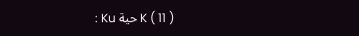K ( 11 ) حية Ku :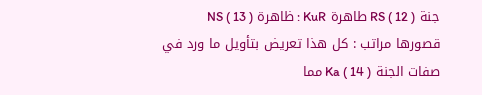جنة RS ( 12 ) طاهرة KuR : ظاهرة NS ( 13 ) قصورها مراتب : كل هذا تعريض بتأويل ما ورد في صفات الجنة Ka ( 14 ) مما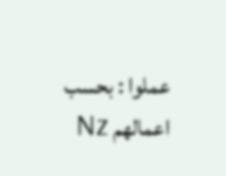عملوا : بحسب اعمالهم Nz